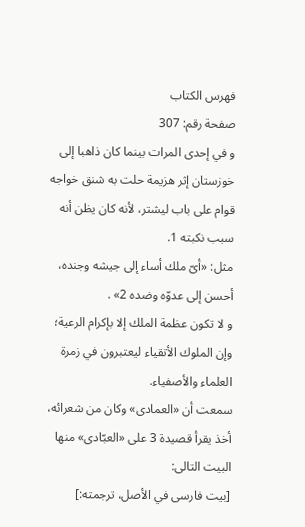فهرس الكتاب
صفحة رقم: 307
و في إحدى المرات بينما كان ذاهبا إلى خوزستان إثر هزيمة حلت به شنق خواجه قوام على باب ليشتر، لأنه كان يظن أنه سبب نكبته 1.
مثل: «أىّ ملك أساء إلى جيشه وجنده، أحسن إلى عدوّه وضده 2» .
و لا تكون عظمة الملك إلا بإكرام الرعية؛ وإن الملوك الأتقياء ليعتبرون في زمرة العلماء والأصفياء.
سمعت أن «العمادى» وكان من شعرائه، أخذ يقرأ قصيدة 3 على «العبّادى» منها البيت التالى:
[بيت فارسى في الأصل، ترجمته:]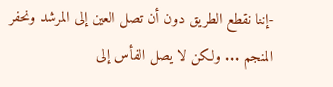-إننا نقطع الطريق دون أن تصل العين إلى المرشد ونحفر المنجم ... ولكن لا يصل الفأس إلى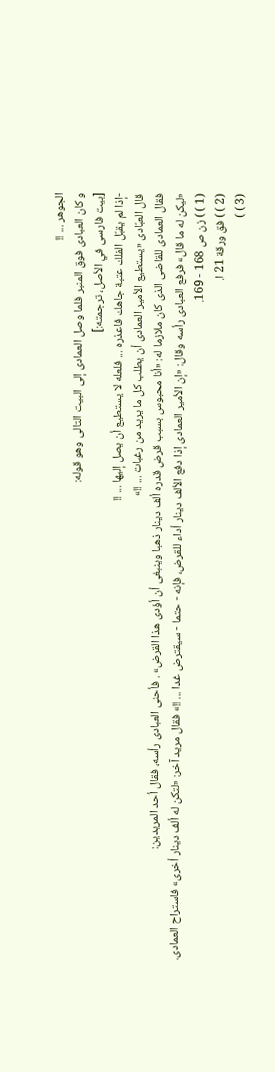الجوهر ... !!
و كان العبادى فوق المنبر فلما وصل العمادى إلى البيت التالى وهو قوله:
[بيت فارسى في الأصل، ترجمته:]
-إذا لم يقبّل الفلك عتبة جاهك فاعذره ... فلعله لا يستطيع أن يصل إليها ... !!
قال العبّادى «يستطيع الأمير العمادى أن يطلب كل ما يريد من رغبات ... !!»
فقال العمادى للقاضى الذى كان ملازما له: «أنا محبوس بسبب قرض قدره ألف دينار ذهبا وينبغى أن أؤدى هذا القرض» . فأحنى العبادى رأسه، فقال أحد المريدين:
«ليكن له ما قال» فرفع العبادى رأسه وقال: «إن الأمير العمادى إذا دفع الألف دينار أداء للقرض، فإنه - حتما - سيقترض غدا ... !!» فقال مريد آخر: «لتكن له ألف دينار أخرى» فاستراح العمادى.
(1 ) ) زن ص 168 - 169.
(2 ) ) فق ورقة 21 ا.
(3 ) )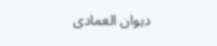ديوان العمادى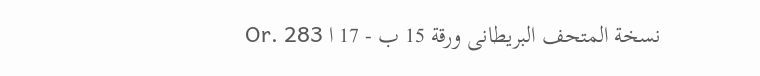نسخة المتحف البريطانى ورقة 15 ب - 17 ا Or. 283